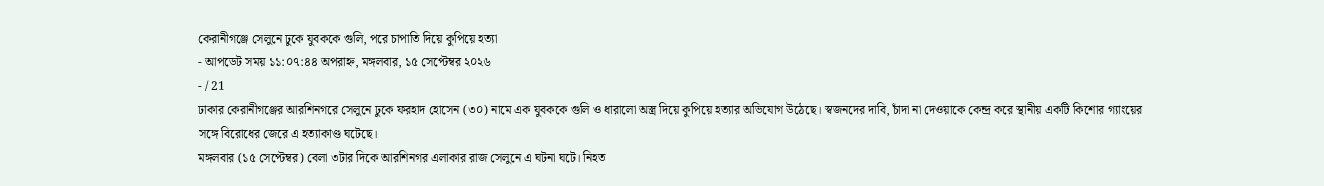কেরানীগঞ্জে সেলুনে ঢুকে যুবককে গুলি, পরে চাপাতি দিয়ে কুপিয়ে হত্যা
- আপডেট সময় ১১:০৭:৪৪ অপরাহ্ন, মঙ্গলবার, ১৫ সেপ্টেম্বর ২০২৬
- / 21
ঢাকার কেরানীগঞ্জের আরশিনগরে সেলুনে ঢুকে ফরহাদ হোসেন (৩০) নামে এক যুবককে গুলি ও ধারালো অস্ত্র দিয়ে কুপিয়ে হত্যার অভিযোগ উঠেছে। স্বজনদের দাবি, চাঁদা না দেওয়াকে কেন্দ্র করে স্থানীয় একটি কিশোর গ্যাংয়ের সঙ্গে বিরোধের জেরে এ হত্যাকাণ্ড ঘটেছে।
মঙ্গলবার (১৫ সেপ্টেম্বর) বেলা ৩টার দিকে আরশিনগর এলাকার রাজ সেলুনে এ ঘটনা ঘটে। নিহত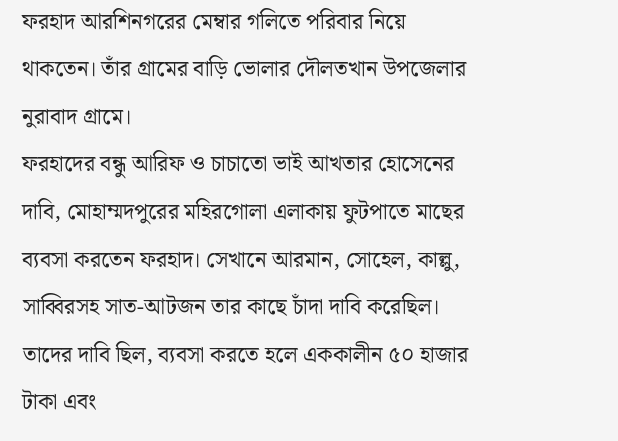ফরহাদ আরশিনগরের মেম্বার গলিতে পরিবার নিয়ে থাকতেন। তাঁর গ্রামের বাড়ি ভোলার দৌলতখান উপজেলার নুরাবাদ গ্রামে।
ফরহাদের বন্ধু আরিফ ও চাচাতো ভাই আখতার হোসেনের দাবি, মোহাম্মদপুরের মহিরগোলা এলাকায় ফুটপাতে মাছের ব্যবসা করতেন ফরহাদ। সেখানে আরমান, সোহেল, কাল্লু, সাব্বিরসহ সাত-আটজন তার কাছে চাঁদা দাবি করেছিল।
তাদের দাবি ছিল, ব্যবসা করতে হলে এককালীন ৫০ হাজার টাকা এবং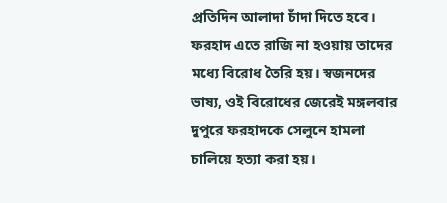প্রতিদিন আলাদা চাঁদা দিতে হবে। ফরহাদ এতে রাজি না হওয়ায় তাদের মধ্যে বিরোধ তৈরি হয়। স্বজনদের ভাষ্য, ওই বিরোধের জেরেই মঙ্গলবার দুপুরে ফরহাদকে সেলুনে হামলা চালিয়ে হত্যা করা হয়।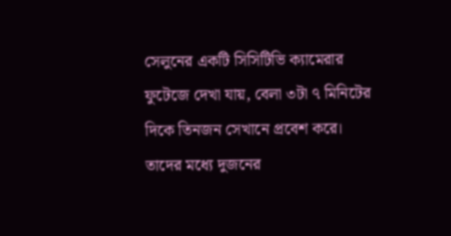সেলুনের একটি সিসিটিভি ক্যামেরার ফুটেজে দেখা যায়, বেলা ৩টা ৭ মিনিটের দিকে তিনজন সেখানে প্রবেশ করে। তাদের মধ্যে দুজনের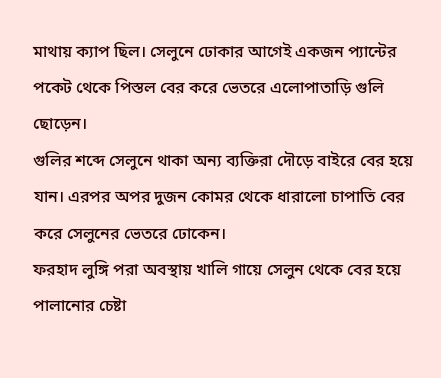মাথায় ক্যাপ ছিল। সেলুনে ঢোকার আগেই একজন প্যান্টের পকেট থেকে পিস্তল বের করে ভেতরে এলোপাতাড়ি গুলি ছোড়েন।
গুলির শব্দে সেলুনে থাকা অন্য ব্যক্তিরা দৌড়ে বাইরে বের হয়ে যান। এরপর অপর দুজন কোমর থেকে ধারালো চাপাতি বের করে সেলুনের ভেতরে ঢোকেন।
ফরহাদ লুঙ্গি পরা অবস্থায় খালি গায়ে সেলুন থেকে বের হয়ে পালানোর চেষ্টা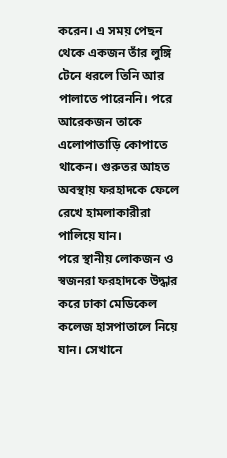করেন। এ সময় পেছন থেকে একজন তাঁর লুঙ্গি টেনে ধরলে তিনি আর পালাতে পারেননি। পরে আরেকজন তাকে এলোপাতাড়ি কোপাতে থাকেন। গুরুতর আহত অবস্থায় ফরহাদকে ফেলে রেখে হামলাকারীরা পালিয়ে যান।
পরে স্থানীয় লোকজন ও স্বজনরা ফরহাদকে উদ্ধার করে ঢাকা মেডিকেল কলেজ হাসপাতালে নিয়ে যান। সেখানে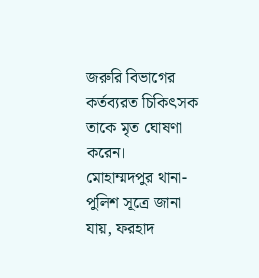জরুরি বিভাগের কর্তব্যরত চিকিৎসক তাকে মৃত ঘোষণা করেন।
মোহাম্মদপুর থানা-পুলিশ সূত্রে জানা যায়, ফরহাদ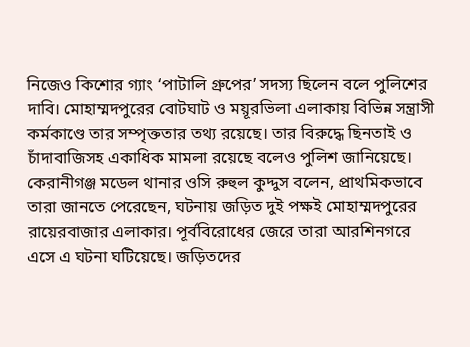নিজেও কিশোর গ্যাং ‘পাটালি গ্রুপের’ সদস্য ছিলেন বলে পুলিশের দাবি। মোহাম্মদপুরের বোটঘাট ও ময়ূরভিলা এলাকায় বিভিন্ন সন্ত্রাসী কর্মকাণ্ডে তার সম্পৃক্ততার তথ্য রয়েছে। তার বিরুদ্ধে ছিনতাই ও চাঁদাবাজিসহ একাধিক মামলা রয়েছে বলেও পুলিশ জানিয়েছে।
কেরানীগঞ্জ মডেল থানার ওসি রুহুল কুদ্দুস বলেন, প্রাথমিকভাবে তারা জানতে পেরেছেন, ঘটনায় জড়িত দুই পক্ষই মোহাম্মদপুরের রায়েরবাজার এলাকার। পূর্ববিরোধের জেরে তারা আরশিনগরে এসে এ ঘটনা ঘটিয়েছে। জড়িতদের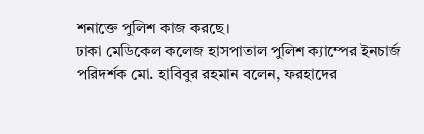শনাক্তে পুলিশ কাজ করছে।
ঢাকা মেডিকেল কলেজ হাসপাতাল পুলিশ ক্যাম্পের ইনচার্জ পরিদর্শক মো. হাবিবুর রহমান বলেন, ফরহাদের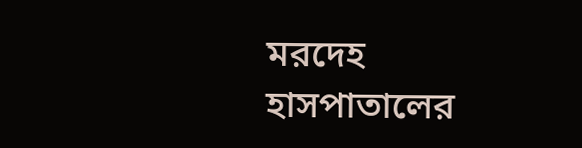মরদেহ হাসপাতালের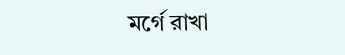মর্গে রাখা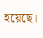হয়েছে।